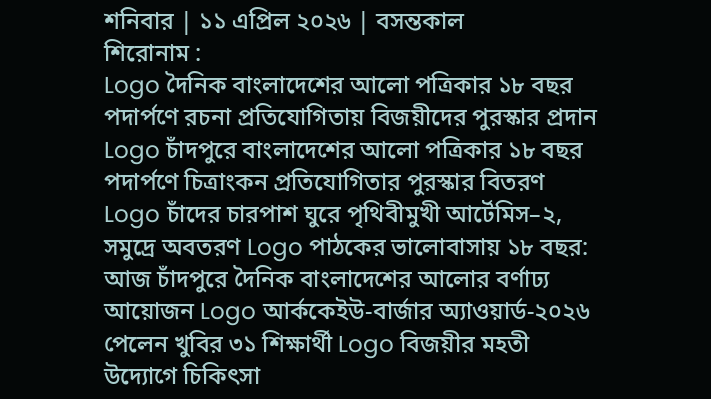শনিবার | ১১ এপ্রিল ২০২৬ | বসন্তকাল
শিরোনাম :
Logo দৈনিক বাংলাদেশের আলো পত্রিকার ১৮ বছর পদার্পণে রচনা প্রতিযোগিতায় বিজয়ীদের পুরস্কার প্রদান Logo চাঁদপুরে বাংলাদেশের আলো পত্রিকার ১৮ বছর পদার্পণে চিত্রাংকন প্রতিযোগিতার পুরস্কার বিতরণ Logo চাঁদের চারপাশ ঘুরে পৃথিবীমুখী আর্টেমিস–২, সমুদ্রে অবতরণ Logo পাঠকের ভালোবাসায় ১৮ বছর: আজ চাঁদপুরে দৈনিক বাংলাদেশের আলোর বর্ণাঢ্য আয়োজন Logo আর্ককেইউ-বার্জার অ্যাওয়ার্ড-২০২৬ পেলেন খুবির ৩১ শিক্ষার্থী Logo বিজয়ীর মহতী উদ্যোগে চিকিৎসা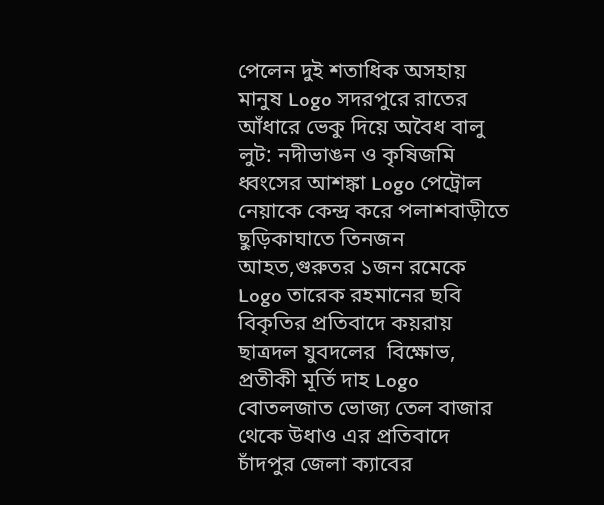পেলেন দুই শতাধিক অসহায় মানুষ Logo সদরপুরে রাতের আঁধারে ভেকু দিয়ে অবৈধ বালু লুট: নদীভাঙন ও কৃষিজমি ধ্বংসের আশঙ্কা Logo পেট্রোল নেয়াকে কেন্দ্র করে পলাশবাড়ীতে ছুড়িকাঘাতে তিনজন আহত,গুরুতর ১জন রমেকে Logo তারেক রহমানের ছবি বিকৃতির প্রতিবাদে কয়রায় ছাত্রদল যুবদলের  বিক্ষোভ, প্রতীকী মূর্তি দাহ Logo বোতলজাত ভোজ্য তেল বাজার থেকে উধাও এর প্রতিবাদে চাঁদপুর জেলা ক্যাবের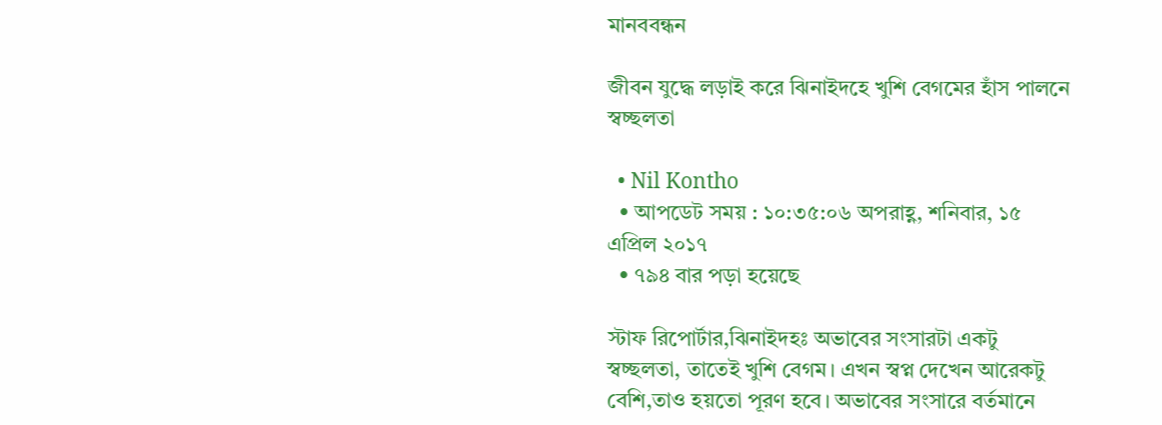মানববন্ধন

জীবন যুদ্ধে লড়াই করে ঝিনাইদহে খুশি বেগমের হাঁস পালনে স্বচ্ছলতা

  • Nil Kontho
  • আপডেট সময় : ১০:৩৫:০৬ অপরাহ্ণ, শনিবার, ১৫ এপ্রিল ২০১৭
  • ৭৯৪ বার পড়া হয়েছে

স্টাফ রিপোর্টার,ঝিনাইদহঃ অভাবের সংসারটা একটু স্বচ্ছলতা, তাতেই খুশি বেগম। এখন স্বপ্ন দেখেন আরেকটু বেশি,তাও হয়তো পূরণ হবে। অভাবের সংসারে বর্তমানে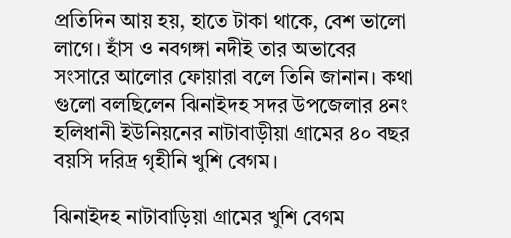প্রতিদিন আয় হয়, হাতে টাকা থাকে, বেশ ভালো লাগে। হাঁস ও নবগঙ্গা নদীই তার অভাবের সংসারে আলোর ফোয়ারা বলে তিনি জানান। কথা গুলো বলছিলেন ঝিনাইদহ সদর উপজেলার ৪নং হলিধানী ইউনিয়নের নাটাবাড়ীয়া গ্রামের ৪০ বছর বয়সি দরিদ্র গৃহীনি খুশি বেগম।

ঝিনাইদহ নাটাবাড়িয়া গ্রামের খুশি বেগম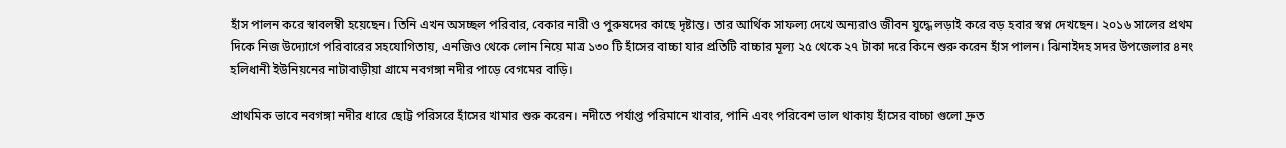হাঁস পালন করে স্বাবলম্বী হয়েছেন। তিনি এখন অসচ্ছল পরিবার, বেকার নারী ও পুরুষদের কাছে দৃষ্টান্ত। তার আর্থিক সাফল্য দেখে অন্যরাও জীবন যুদ্ধে লড়াই করে বড় হবার স্বপ্ন দেখছেন। ২০১৬ সালের প্রথম দিকে নিজ উদ্যোগে পরিবারের সহযোগিতায়, এনজিও থেকে লোন নিয়ে মাত্র ১৩০ টি হাঁসের বাচ্চা যার প্রতিটি বাচ্চার মূল্য ২৫ থেকে ২৭ টাকা দরে কিনে শুরু করেন হাঁস পালন। ঝিনাইদহ সদর উপজেলার ৪নং হলিধানী ইউনিয়নের নাটাবাড়ীয়া গ্রামে নবগঙ্গা নদীর পাড়ে বেগমের বাড়ি।

প্রাথমিক ভাবে নবগঙ্গা নদীর ধারে ছোট্ট পরিসরে হাঁসের খামার শুরু করেন। নদীতে পর্যাপ্ত পরিমানে খাবার, পানি এবং পরিবেশ ভাল থাকায় হাঁসের বাচ্চা গুলো দ্রুত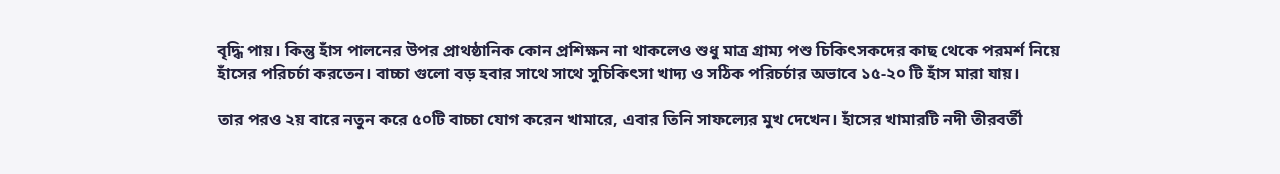বৃদ্ধি পায়। কিন্তু হাঁস পালনের উপর প্রাথষ্ঠানিক কোন প্রশিক্ষন না থাকলেও শুধু মাত্র গ্রাম্য পশু চিকিৎসকদের কাছ থেকে পরমর্শ নিয়ে হাঁসের পরিচর্চা করতেন। বাচ্চা গুলো বড় হবার সাথে সাথে সুচিকিৎসা খাদ্য ও সঠিক পরিচর্চার অভাবে ১৫-২০ টি হাঁস মারা যায়।

তার পরও ২য় বারে নতুন করে ৫০টি বাচ্চা যোগ করেন খামারে, এবার তিনি সাফল্যের মুখ দেখেন। হাঁসের খামারটি নদী তীরবর্তী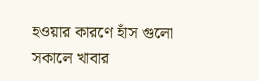হওয়ার কারণে হাঁস গুলো সকালে খাবার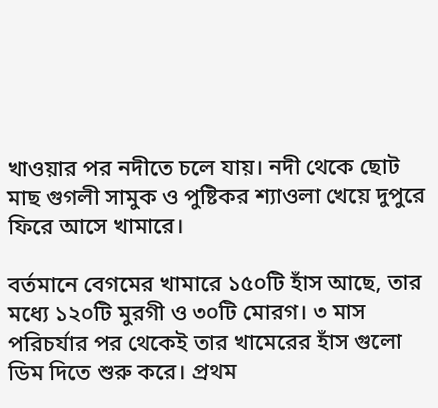খাওয়ার পর নদীতে চলে যায়। নদী থেকে ছোট মাছ গুগলী সামুক ও পুষ্টিকর শ্যাওলা খেয়ে দুপুরে ফিরে আসে খামারে।

বর্তমানে বেগমের খামারে ১৫০টি হাঁস আছে, তার মধ্যে ১২০টি মুরগী ও ৩০টি মোরগ। ৩ মাস পরিচর্যার পর থেকেই তার খামেরের হাঁস গুলো ডিম দিতে শুরু করে। প্রথম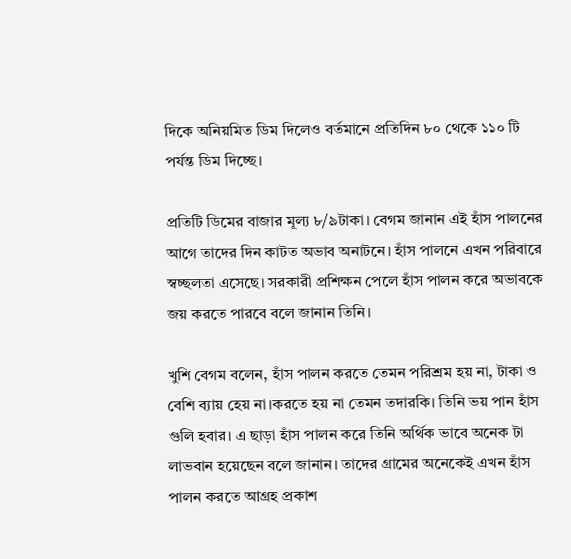দিকে অনিয়মিত ডিম দিলেও বর্তমানে প্রতিদিন ৮০ থেকে ১১০ টি পর্যন্ত ডিম দিচ্ছে।

প্রতিটি ডিমের বাজার মূল্য ৮/৯টাকা। বেগম জানান এই হাঁস পালনের আগে তাদের দিন কাটত অভাব অনাটনে। হাঁস পালনে এখন পরিবারে স্বচ্ছলতা এসেছে। সরকারী প্রশিক্ষন পেলে হাঁস পালন করে অভাবকে জয় করতে পারবে বলে জানান তিনি।

খুশি বেগম বলেন, হাঁস পালন করতে তেমন পরিশ্রম হয় না, টাকা ও বেশি ব্যায় হেয় না।করতে হয় না তেমন তদারকি। তিনি ভয় পান হাঁস গুলি হবার। এ ছাড়া হাঁস পালন করে তিনি অর্থিক ভাবে অনেক টা লাভবান হয়েছেন বলে জানান। তাদের গ্রামের অনেকেই এখন হাঁস পালন করতে আগ্রহ প্রকাশ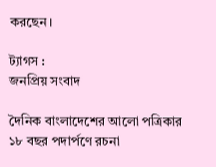করছেন।

ট্যাগস :
জনপ্রিয় সংবাদ

দৈনিক বাংলাদেশের আলো পত্রিকার ১৮ বছর পদার্পণে রচনা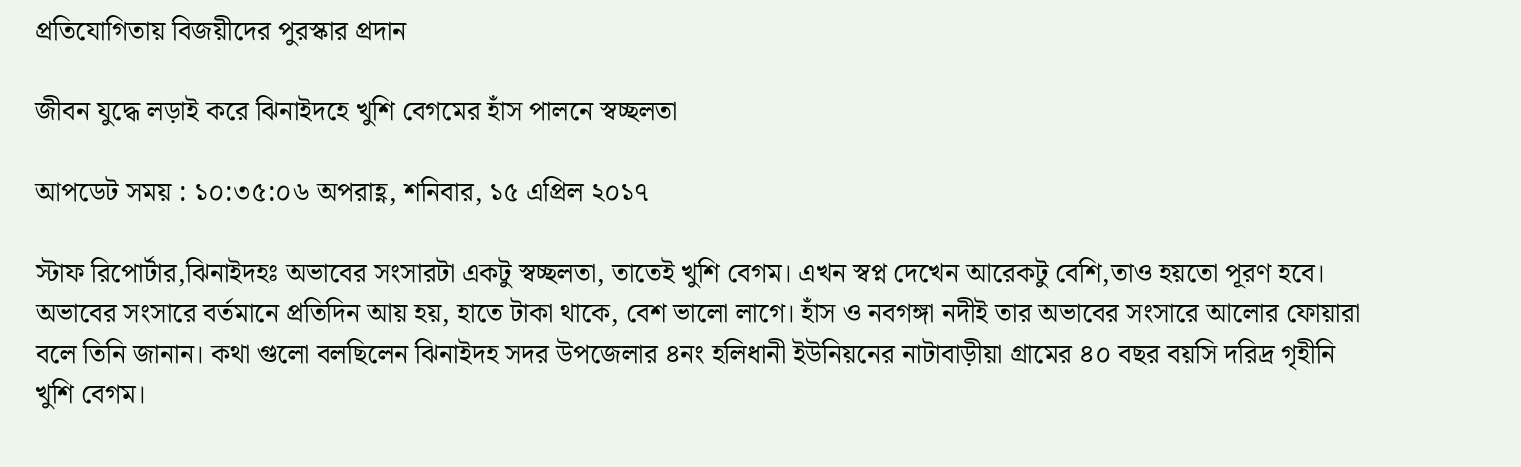প্রতিযোগিতায় বিজয়ীদের পুরস্কার প্রদান

জীবন যুদ্ধে লড়াই করে ঝিনাইদহে খুশি বেগমের হাঁস পালনে স্বচ্ছলতা

আপডেট সময় : ১০:৩৫:০৬ অপরাহ্ণ, শনিবার, ১৫ এপ্রিল ২০১৭

স্টাফ রিপোর্টার,ঝিনাইদহঃ অভাবের সংসারটা একটু স্বচ্ছলতা, তাতেই খুশি বেগম। এখন স্বপ্ন দেখেন আরেকটু বেশি,তাও হয়তো পূরণ হবে। অভাবের সংসারে বর্তমানে প্রতিদিন আয় হয়, হাতে টাকা থাকে, বেশ ভালো লাগে। হাঁস ও নবগঙ্গা নদীই তার অভাবের সংসারে আলোর ফোয়ারা বলে তিনি জানান। কথা গুলো বলছিলেন ঝিনাইদহ সদর উপজেলার ৪নং হলিধানী ইউনিয়নের নাটাবাড়ীয়া গ্রামের ৪০ বছর বয়সি দরিদ্র গৃহীনি খুশি বেগম।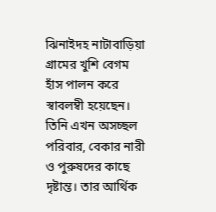ঝিনাইদহ নাটাবাড়িয়া গ্রামের খুশি বেগম হাঁস পালন করে স্বাবলম্বী হয়েছেন। তিনি এখন অসচ্ছল পরিবার, বেকার নারী ও পুরুষদের কাছে দৃষ্টান্ত। তার আর্থিক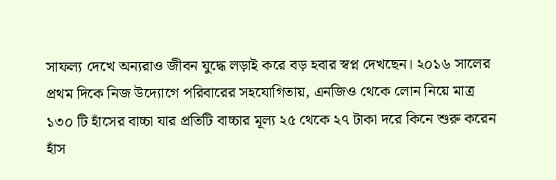সাফল্য দেখে অন্যরাও জীবন যুদ্ধে লড়াই করে বড় হবার স্বপ্ন দেখছেন। ২০১৬ সালের প্রথম দিকে নিজ উদ্যোগে পরিবারের সহযোগিতায়, এনজিও থেকে লোন নিয়ে মাত্র ১৩০ টি হাঁসের বাচ্চা যার প্রতিটি বাচ্চার মূল্য ২৫ থেকে ২৭ টাকা দরে কিনে শুরু করেন হাঁস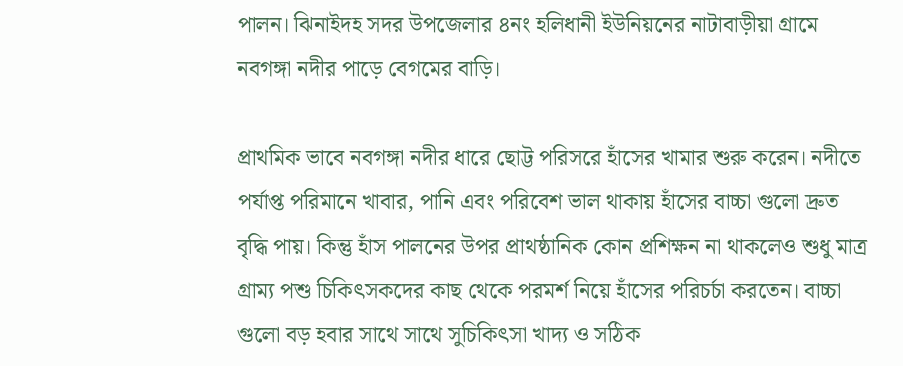পালন। ঝিনাইদহ সদর উপজেলার ৪নং হলিধানী ইউনিয়নের নাটাবাড়ীয়া গ্রামে নবগঙ্গা নদীর পাড়ে বেগমের বাড়ি।

প্রাথমিক ভাবে নবগঙ্গা নদীর ধারে ছোট্ট পরিসরে হাঁসের খামার শুরু করেন। নদীতে পর্যাপ্ত পরিমানে খাবার, পানি এবং পরিবেশ ভাল থাকায় হাঁসের বাচ্চা গুলো দ্রুত বৃদ্ধি পায়। কিন্তু হাঁস পালনের উপর প্রাথষ্ঠানিক কোন প্রশিক্ষন না থাকলেও শুধু মাত্র গ্রাম্য পশু চিকিৎসকদের কাছ থেকে পরমর্শ নিয়ে হাঁসের পরিচর্চা করতেন। বাচ্চা গুলো বড় হবার সাথে সাথে সুচিকিৎসা খাদ্য ও সঠিক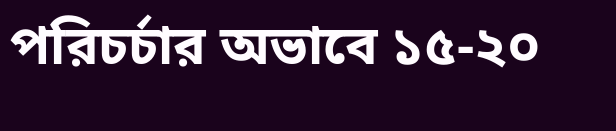পরিচর্চার অভাবে ১৫-২০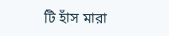টি হাঁস মারা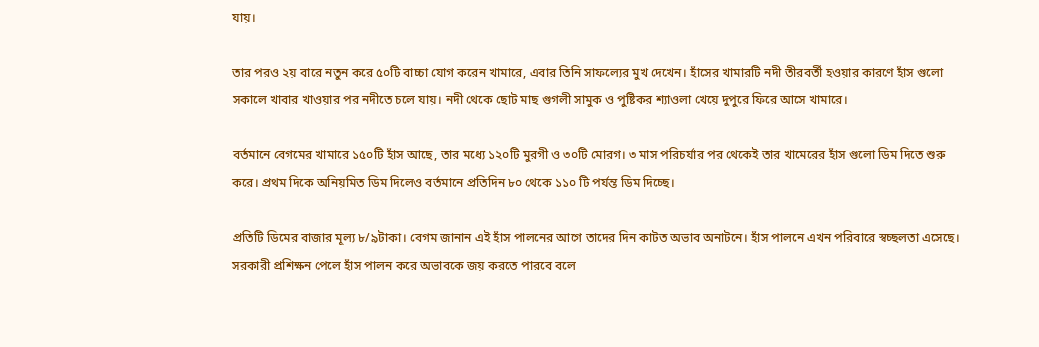যায়।

তার পরও ২য় বারে নতুন করে ৫০টি বাচ্চা যোগ করেন খামারে, এবার তিনি সাফল্যের মুখ দেখেন। হাঁসের খামারটি নদী তীরবর্তী হওয়ার কারণে হাঁস গুলো সকালে খাবার খাওয়ার পর নদীতে চলে যায়। নদী থেকে ছোট মাছ গুগলী সামুক ও পুষ্টিকর শ্যাওলা খেয়ে দুপুরে ফিরে আসে খামারে।

বর্তমানে বেগমের খামারে ১৫০টি হাঁস আছে, তার মধ্যে ১২০টি মুরগী ও ৩০টি মোরগ। ৩ মাস পরিচর্যার পর থেকেই তার খামেরের হাঁস গুলো ডিম দিতে শুরু করে। প্রথম দিকে অনিয়মিত ডিম দিলেও বর্তমানে প্রতিদিন ৮০ থেকে ১১০ টি পর্যন্ত ডিম দিচ্ছে।

প্রতিটি ডিমের বাজার মূল্য ৮/৯টাকা। বেগম জানান এই হাঁস পালনের আগে তাদের দিন কাটত অভাব অনাটনে। হাঁস পালনে এখন পরিবারে স্বচ্ছলতা এসেছে। সরকারী প্রশিক্ষন পেলে হাঁস পালন করে অভাবকে জয় করতে পারবে বলে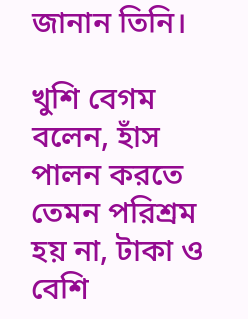জানান তিনি।

খুশি বেগম বলেন, হাঁস পালন করতে তেমন পরিশ্রম হয় না, টাকা ও বেশি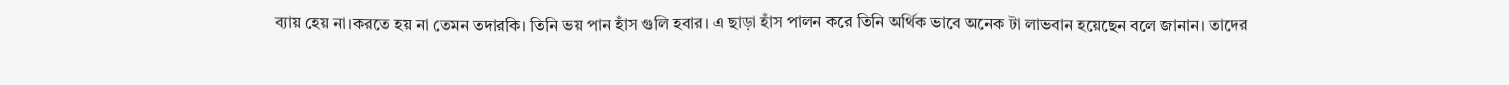ব্যায় হেয় না।করতে হয় না তেমন তদারকি। তিনি ভয় পান হাঁস গুলি হবার। এ ছাড়া হাঁস পালন করে তিনি অর্থিক ভাবে অনেক টা লাভবান হয়েছেন বলে জানান। তাদের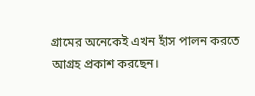গ্রামের অনেকেই এখন হাঁস পালন করতে আগ্রহ প্রকাশ করছেন।